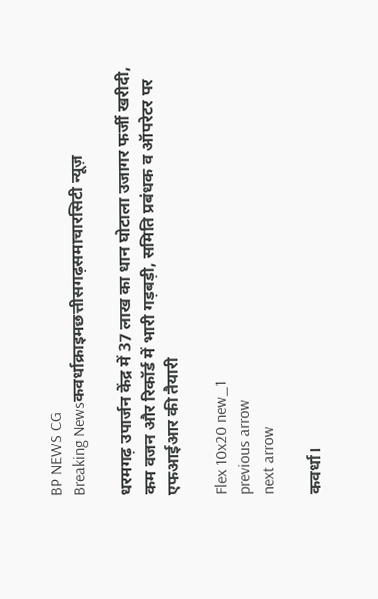BP NEWS CG
Breaking Newsकवर्धाक्राइमछत्तीसगढ़समाचारसिटी न्यूज़

धरमगढ़ उपार्जन केंद्र में 37 लाख का धान घोटाला उजागर फर्जी खरीदी, कम वजन और रिकॉर्ड में भारी गड़बड़ी, समिति प्रबंधक व ऑपरेटर पर एफआईआर की तैयारी

Flex 10x20 new_1
previous arrow
next arrow

कवर्धा।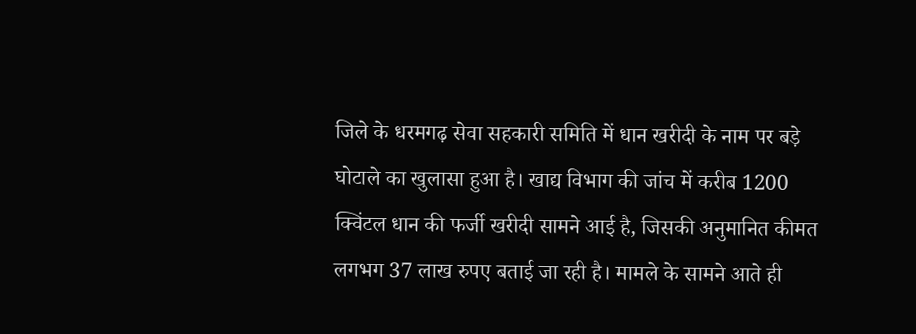जिले के धरमगढ़ सेवा सहकारी समिति में धान खरीदी के नाम पर बड़े घोटाले का खुलासा हुआ है। खाद्य विभाग की जांच में करीब 1200 क्विंटल धान की फर्जी खरीदी सामने आई है, जिसकी अनुमानित कीमत लगभग 37 लाख रुपए बताई जा रही है। मामले के सामने आते ही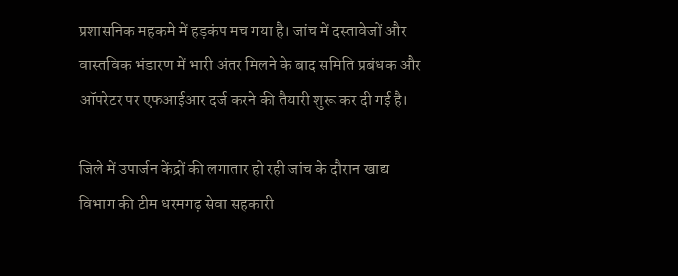प्रशासनिक महकमे में हड़कंप मच गया है। जांच में दस्तावेजों और वास्तविक भंडारण में भारी अंतर मिलने के बाद समिति प्रबंधक और ऑपरेटर पर एफआईआर दर्ज करने की तैयारी शुरू कर दी गई है।

जिले में उपार्जन केंद्रों की लगातार हो रही जांच के दौरान खाद्य विभाग की टीम धरमगढ़ सेवा सहकारी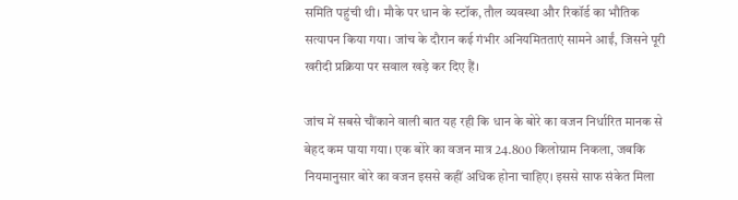समिति पहुंची थी। मौके पर धान के स्टॉक, तौल व्यवस्था और रिकॉर्ड का भौतिक सत्यापन किया गया। जांच के दौरान कई गंभीर अनियमितताएं सामने आईं, जिसने पूरी खरीदी प्रक्रिया पर सवाल खड़े कर दिए हैं।

जांच में सबसे चौंकाने वाली बात यह रही कि धान के बोरे का वजन निर्धारित मानक से बेहद कम पाया गया। एक बोरे का वजन मात्र 24.800 किलोग्राम निकला, जबकि नियमानुसार बोरे का वजन इससे कहीं अधिक होना चाहिए। इससे साफ संकेत मिला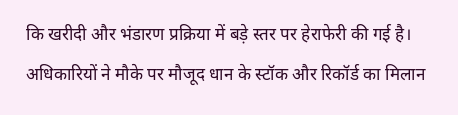कि खरीदी और भंडारण प्रक्रिया में बड़े स्तर पर हेराफेरी की गई है। अधिकारियों ने मौके पर मौजूद धान के स्टॉक और रिकॉर्ड का मिलान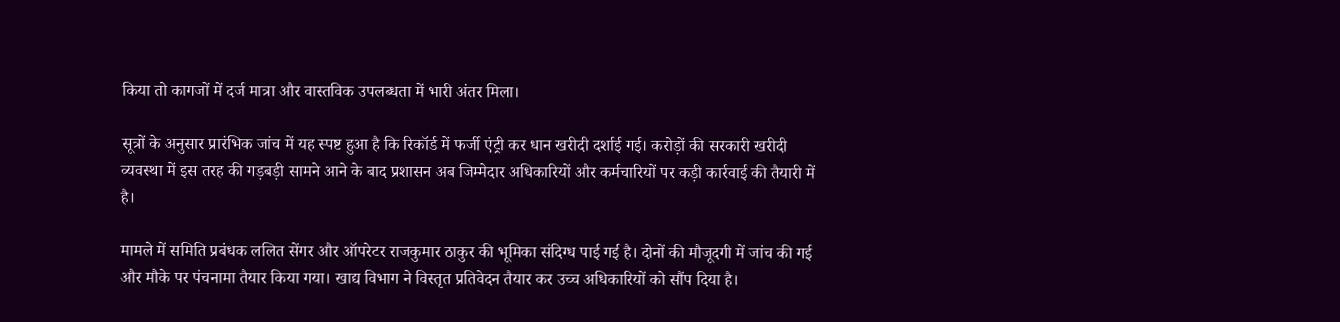किया तो कागजों में दर्ज मात्रा और वास्तविक उपलब्धता में भारी अंतर मिला।

सूत्रों के अनुसार प्रारंभिक जांच में यह स्पष्ट हुआ है कि रिकॉर्ड में फर्जी एंट्री कर धान खरीदी दर्शाई गई। करोड़ों की सरकारी खरीदी व्यवस्था में इस तरह की गड़बड़ी सामने आने के बाद प्रशासन अब जिम्मेदार अधिकारियों और कर्मचारियों पर कड़ी कार्रवाई की तैयारी में है।

मामले में समिति प्रबंधक ललित सेंगर और ऑपरेटर राजकुमार ठाकुर की भूमिका संदिग्ध पाई गई है। दोनों की मौजूदगी में जांच की गई और मौके पर पंचनामा तैयार किया गया। खाद्य विभाग ने विस्तृत प्रतिवेदन तैयार कर उच्च अधिकारियों को सौंप दिया है।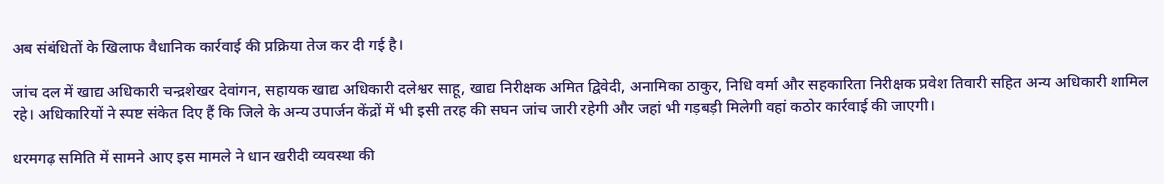अब संबंधितों के खिलाफ वैधानिक कार्रवाई की प्रक्रिया तेज कर दी गई है।

जांच दल में खाद्य अधिकारी चन्द्रशेखर देवांगन, सहायक खाद्य अधिकारी दलेश्वर साहू, खाद्य निरीक्षक अमित द्विवेदी, अनामिका ठाकुर, निधि वर्मा और सहकारिता निरीक्षक प्रवेश तिवारी सहित अन्य अधिकारी शामिल रहे। अधिकारियों ने स्पष्ट संकेत दिए हैं कि जिले के अन्य उपार्जन केंद्रों में भी इसी तरह की सघन जांच जारी रहेगी और जहां भी गड़बड़ी मिलेगी वहां कठोर कार्रवाई की जाएगी।

धरमगढ़ समिति में सामने आए इस मामले ने धान खरीदी व्यवस्था की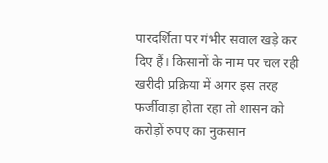पारदर्शिता पर गंभीर सवाल खड़े कर दिए हैं। किसानों के नाम पर चल रही खरीदी प्रक्रिया में अगर इस तरह फर्जीवाड़ा होता रहा तो शासन को करोड़ों रुपए का नुकसान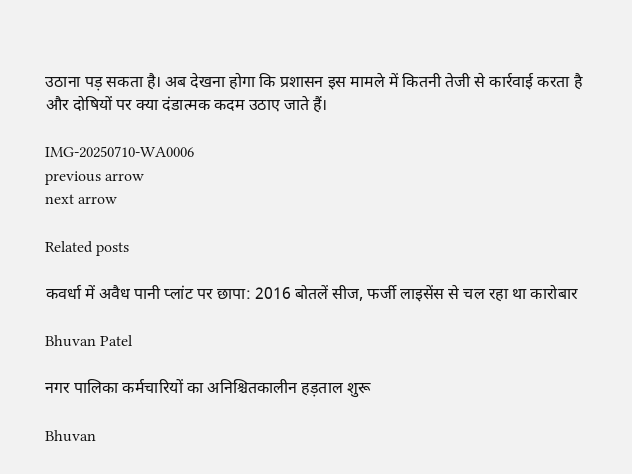उठाना पड़ सकता है। अब देखना होगा कि प्रशासन इस मामले में कितनी तेजी से कार्रवाई करता है और दोषियों पर क्या दंडात्मक कदम उठाए जाते हैं।

IMG-20250710-WA0006
previous arrow
next arrow

Related posts

कवर्धा में अवैध पानी प्लांट पर छापा: 2016 बोतलें सीज, फर्जी लाइसेंस से चल रहा था कारोबार

Bhuvan Patel

नगर पालिका कर्मचारियों का अनिश्चितकालीन हड़ताल शुरू

Bhuvan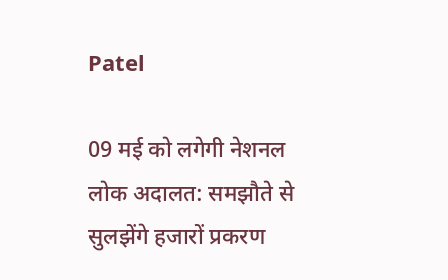Patel

09 मई को लगेगी नेशनल लोक अदालत: समझौते से सुलझेंगे हजारों प्रकरण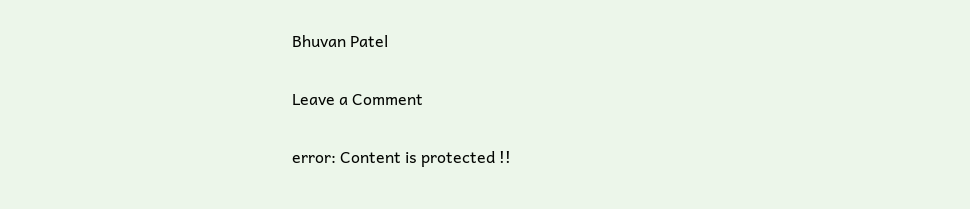Bhuvan Patel

Leave a Comment

error: Content is protected !!